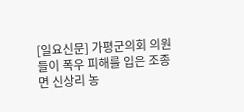[일요신문] 가평군의회 의원들이 폭우 피해를 입은 조종면 신상리 농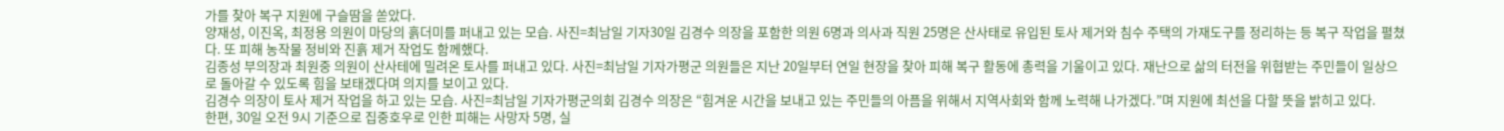가를 찾아 복구 지원에 구슬땀을 쏟았다.
양재성, 이진옥, 최정용 의원이 마당의 흙더미를 퍼내고 있는 모습. 사진=최남일 기자30일 김경수 의장을 포함한 의원 6명과 의사과 직원 25명은 산사태로 유입된 토사 제거와 침수 주택의 가재도구를 정리하는 등 복구 작업을 펼쳤다. 또 피해 농작물 정비와 진흙 제거 작업도 함께했다.
김종성 부의장과 최원중 의원이 산사테에 밀려온 토사를 퍼내고 있다. 사진=최남일 기자가평군 의원들은 지난 20일부터 연일 현장을 찾아 피해 복구 활동에 총력을 기울이고 있다. 재난으로 삶의 터전을 위협받는 주민들이 일상으로 돌아갈 수 있도록 힘을 보태겠다며 의지를 보이고 있다.
김경수 의장이 토사 제거 작업을 하고 있는 모습. 사진=최남일 기자가평군의회 김경수 의장은 “힘겨운 시간을 보내고 있는 주민들의 아픔을 위해서 지역사회와 함께 노력해 나가겠다.”며 지원에 최선을 다할 뜻을 밝히고 있다.
한편, 30일 오전 9시 기준으로 집중호우로 인한 피해는 사망자 5명, 실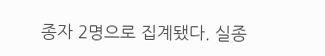종자 2명으로 집계됐다. 실종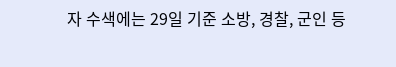자 수색에는 29일 기준 소방, 경찰, 군인 등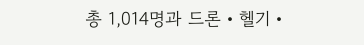총 1,014명과 드론‧헬기‧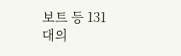보트 등 131대의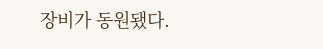장비가 동원됐다.